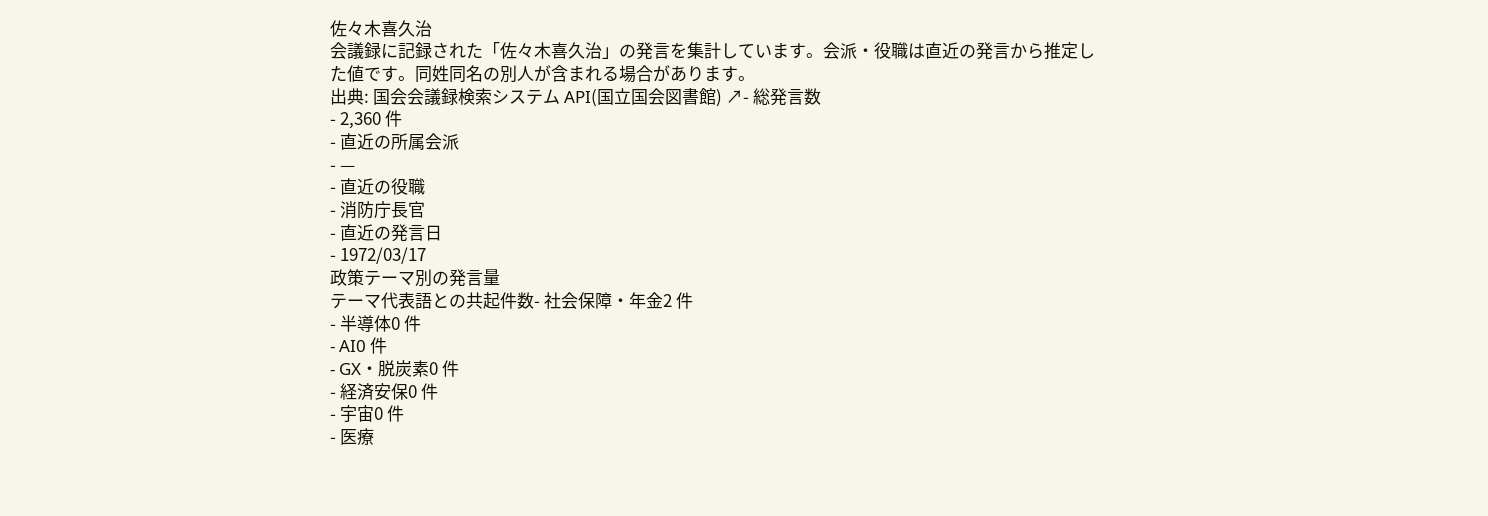佐々木喜久治
会議録に記録された「佐々木喜久治」の発言を集計しています。会派・役職は直近の発言から推定した値です。同姓同名の別人が含まれる場合があります。
出典: 国会会議録検索システム API(国立国会図書館) ↗- 総発言数
- 2,360 件
- 直近の所属会派
- —
- 直近の役職
- 消防庁長官
- 直近の発言日
- 1972/03/17
政策テーマ別の発言量
テーマ代表語との共起件数- 社会保障・年金2 件
- 半導体0 件
- AI0 件
- GX・脱炭素0 件
- 経済安保0 件
- 宇宙0 件
- 医療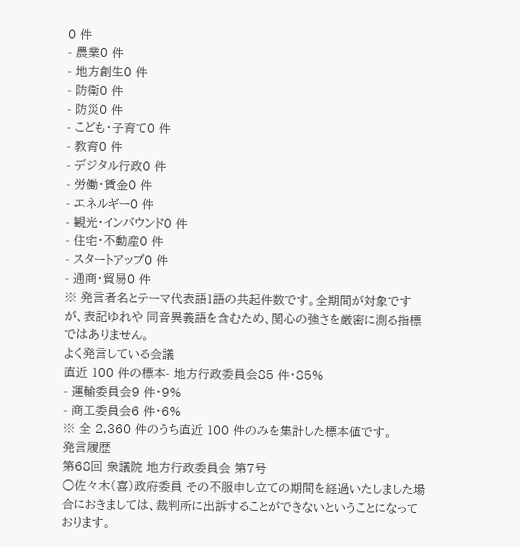0 件
- 農業0 件
- 地方創生0 件
- 防衛0 件
- 防災0 件
- こども・子育て0 件
- 教育0 件
- デジタル行政0 件
- 労働・賃金0 件
- エネルギー0 件
- 観光・インバウンド0 件
- 住宅・不動産0 件
- スタートアップ0 件
- 通商・貿易0 件
※ 発言者名とテーマ代表語1語の共起件数です。全期間が対象ですが、表記ゆれや 同音異義語を含むため、関心の強さを厳密に測る指標ではありません。
よく発言している会議
直近 100 件の標本- 地方行政委員会85 件・85%
- 運輸委員会9 件・9%
- 商工委員会6 件・6%
※ 全 2,360 件のうち直近 100 件のみを集計した標本値です。
発言履歴
第68回 衆議院 地方行政委員会 第7号
○佐々木(喜)政府委員 その不服申し立ての期間を経過いたしました場合におきましては、裁判所に出訴することができないということになっております。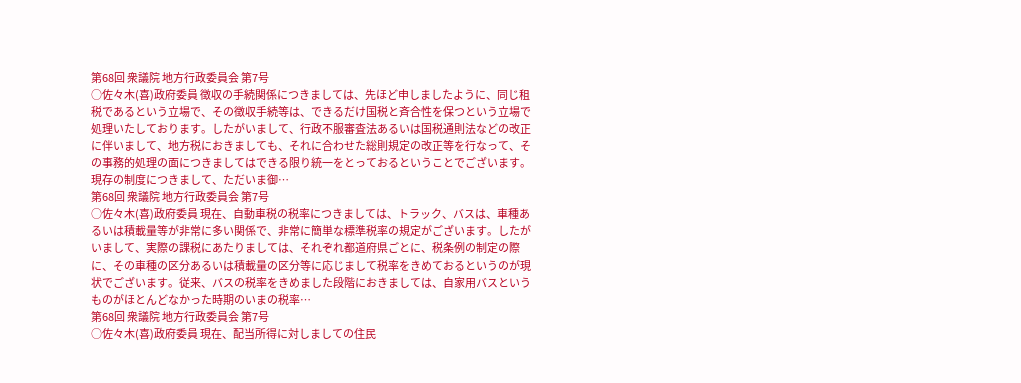第68回 衆議院 地方行政委員会 第7号
○佐々木(喜)政府委員 徴収の手続関係につきましては、先ほど申しましたように、同じ租税であるという立場で、その徴収手続等は、できるだけ国税と斉合性を保つという立場で処理いたしております。したがいまして、行政不服審査法あるいは国税通則法などの改正に伴いまして、地方税におきましても、それに合わせた総則規定の改正等を行なって、その事務的処理の面につきましてはできる限り統一をとっておるということでございます。 現存の制度につきまして、ただいま御…
第68回 衆議院 地方行政委員会 第7号
○佐々木(喜)政府委員 現在、自動車税の税率につきましては、トラック、バスは、車種あるいは積載量等が非常に多い関係で、非常に簡単な標準税率の規定がございます。したがいまして、実際の課税にあたりましては、それぞれ都道府県ごとに、税条例の制定の際に、その車種の区分あるいは積載量の区分等に応じまして税率をきめておるというのが現状でございます。従来、バスの税率をきめました段階におきましては、自家用バスというものがほとんどなかった時期のいまの税率…
第68回 衆議院 地方行政委員会 第7号
○佐々木(喜)政府委員 現在、配当所得に対しましての住民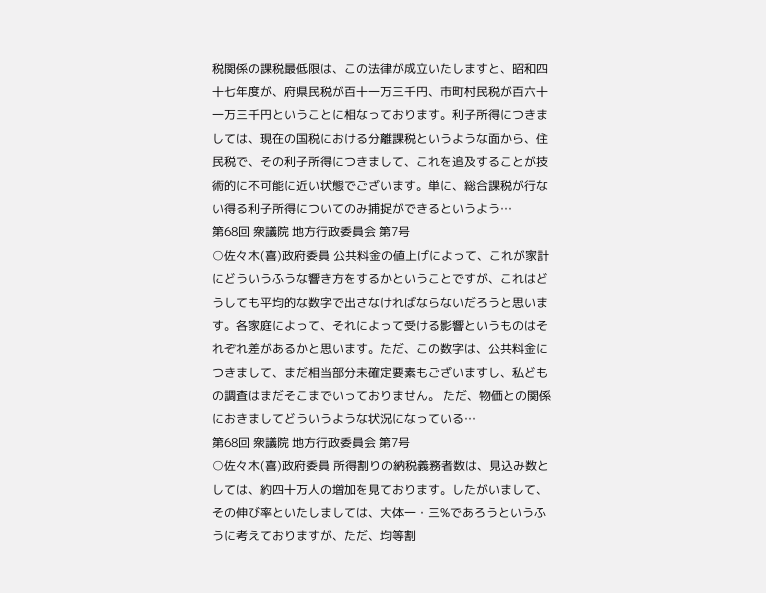税関係の課税最低限は、この法律が成立いたしますと、昭和四十七年度が、府県民税が百十一万三千円、市町村民税が百六十一万三千円ということに相なっております。利子所得につきましては、現在の国税における分離課税というような面から、住民税で、その利子所得につきまして、これを追及することが技術的に不可能に近い状態でございます。単に、総合課税が行ない得る利子所得についてのみ捕捉ができるというよう…
第68回 衆議院 地方行政委員会 第7号
○佐々木(喜)政府委員 公共料金の値上げによって、これが家計にどういうふうな響き方をするかということですが、これはどうしても平均的な数字で出さなければならないだろうと思います。各家庭によって、それによって受ける影響というものはそれぞれ差があるかと思います。ただ、この数字は、公共料金につきまして、まだ相当部分未確定要素もございますし、私どもの調査はまだそこまでいっておりません。 ただ、物価との関係におきましてどういうような状況になっている…
第68回 衆議院 地方行政委員会 第7号
○佐々木(喜)政府委員 所得割りの納税義務者数は、見込み数としては、約四十万人の増加を見ております。したがいまして、その伸び率といたしましては、大体一・三%であろうというふうに考えておりますが、ただ、均等割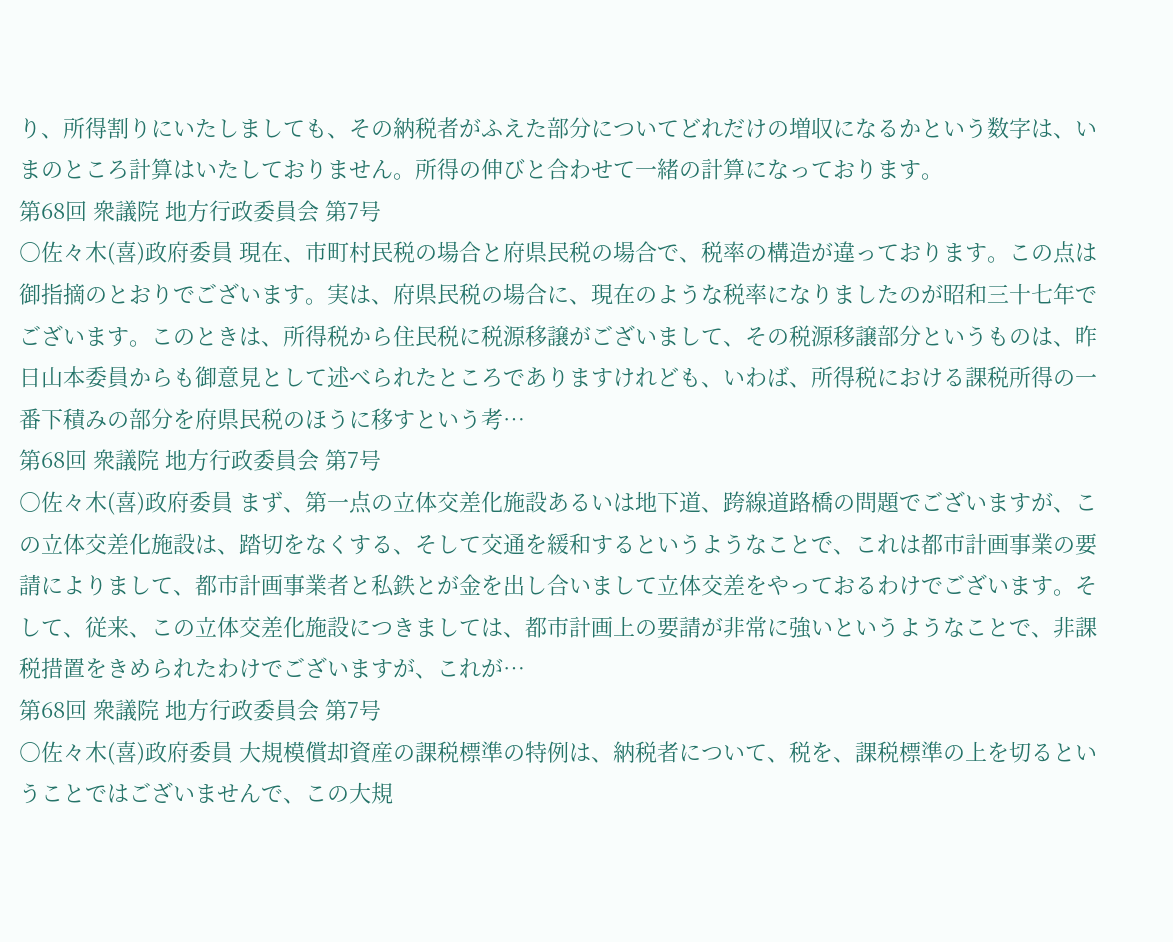り、所得割りにいたしましても、その納税者がふえた部分についてどれだけの増収になるかという数字は、いまのところ計算はいたしておりません。所得の伸びと合わせて一緒の計算になっております。
第68回 衆議院 地方行政委員会 第7号
○佐々木(喜)政府委員 現在、市町村民税の場合と府県民税の場合で、税率の構造が違っております。この点は御指摘のとおりでございます。実は、府県民税の場合に、現在のような税率になりましたのが昭和三十七年でございます。このときは、所得税から住民税に税源移譲がございまして、その税源移譲部分というものは、昨日山本委員からも御意見として述べられたところでありますけれども、いわば、所得税における課税所得の一番下積みの部分を府県民税のほうに移すという考…
第68回 衆議院 地方行政委員会 第7号
○佐々木(喜)政府委員 まず、第一点の立体交差化施設あるいは地下道、跨線道路橋の問題でございますが、この立体交差化施設は、踏切をなくする、そして交通を緩和するというようなことで、これは都市計画事業の要請によりまして、都市計画事業者と私鉄とが金を出し合いまして立体交差をやっておるわけでございます。そして、従来、この立体交差化施設につきましては、都市計画上の要請が非常に強いというようなことで、非課税措置をきめられたわけでございますが、これが…
第68回 衆議院 地方行政委員会 第7号
○佐々木(喜)政府委員 大規模償却資産の課税標準の特例は、納税者について、税を、課税標準の上を切るということではございませんで、この大規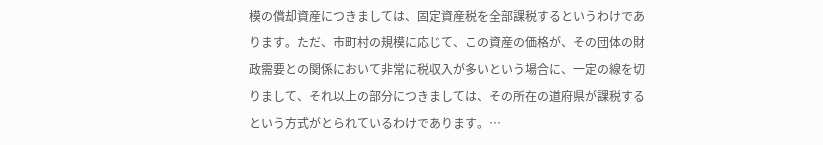模の償却資産につきましては、固定資産税を全部課税するというわけであります。ただ、市町村の規模に応じて、この資産の価格が、その団体の財政需要との関係において非常に税収入が多いという場合に、一定の線を切りまして、それ以上の部分につきましては、その所在の道府県が課税するという方式がとられているわけであります。…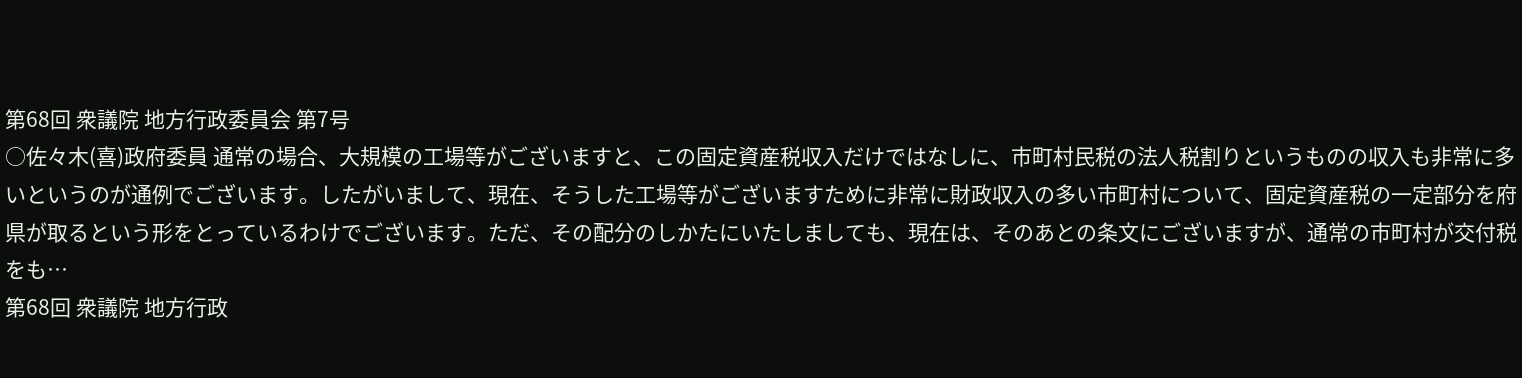第68回 衆議院 地方行政委員会 第7号
○佐々木(喜)政府委員 通常の場合、大規模の工場等がございますと、この固定資産税収入だけではなしに、市町村民税の法人税割りというものの収入も非常に多いというのが通例でございます。したがいまして、現在、そうした工場等がございますために非常に財政収入の多い市町村について、固定資産税の一定部分を府県が取るという形をとっているわけでございます。ただ、その配分のしかたにいたしましても、現在は、そのあとの条文にございますが、通常の市町村が交付税をも…
第68回 衆議院 地方行政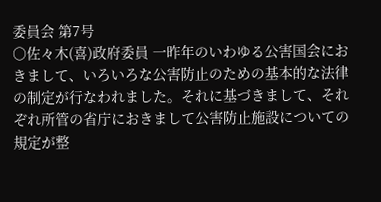委員会 第7号
○佐々木(喜)政府委員 一昨年のいわゆる公害国会におきまして、いろいろな公害防止のための基本的な法律の制定が行なわれました。それに基づきまして、それぞれ所管の省庁におきまして公害防止施設についての規定が整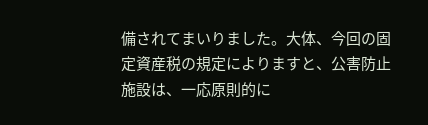備されてまいりました。大体、今回の固定資産税の規定によりますと、公害防止施設は、一応原則的に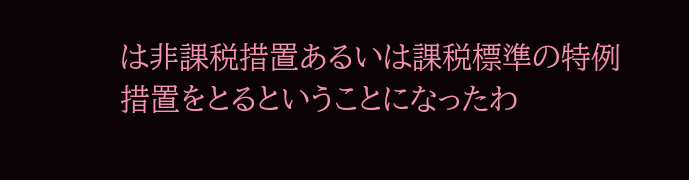は非課税措置あるいは課税標準の特例措置をとるということになったわ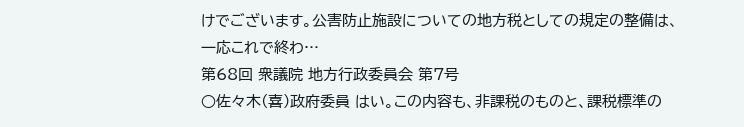けでございます。公害防止施設についての地方税としての規定の整備は、一応これで終わ…
第68回 衆議院 地方行政委員会 第7号
○佐々木(喜)政府委員 はい。この内容も、非課税のものと、課税標準の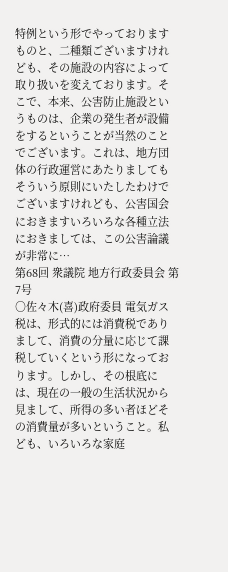特例という形でやっておりますものと、二種類ございますけれども、その施設の内容によって取り扱いを変えております。そこで、本来、公害防止施設というものは、企業の発生者が設備をするということが当然のことでございます。これは、地方団体の行政運営にあたりましてもそういう原則にいたしたわけでございますけれども、公害国会におきますいろいろな各種立法におきましては、この公害論議が非常に…
第68回 衆議院 地方行政委員会 第7号
○佐々木(喜)政府委員 電気ガス税は、形式的には消費税でありまして、消費の分量に応じて課税していくという形になっております。しかし、その根底には、現在の一般の生活状況から見まして、所得の多い者ほどその消費量が多いということ。私ども、いろいろな家庭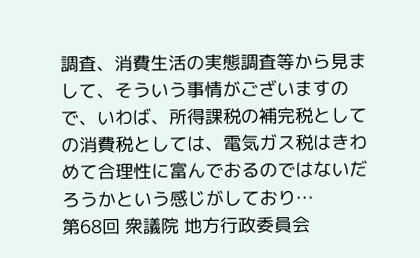調査、消費生活の実態調査等から見まして、そういう事情がございますので、いわば、所得課税の補完税としての消費税としては、電気ガス税はきわめて合理性に富んでおるのではないだろうかという感じがしており…
第68回 衆議院 地方行政委員会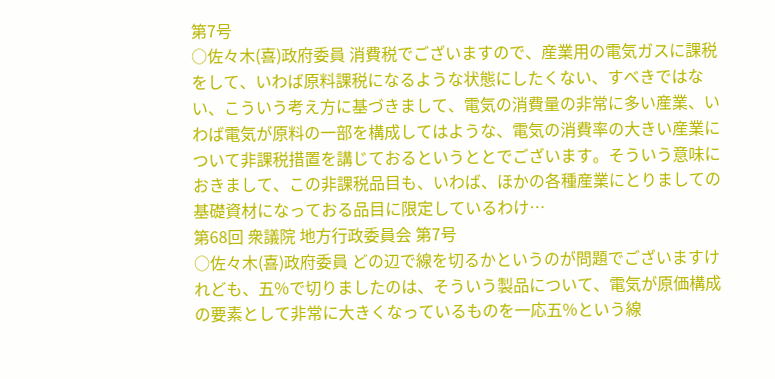第7号
○佐々木(喜)政府委員 消費税でございますので、産業用の電気ガスに課税をして、いわば原料課税になるような状態にしたくない、すべきではない、こういう考え方に基づきまして、電気の消費量の非常に多い産業、いわば電気が原料の一部を構成してはような、電気の消費率の大きい産業について非課税措置を講じておるというととでございます。そういう意味におきまして、この非課税品目も、いわば、ほかの各種産業にとりましての基礎資材になっておる品目に限定しているわけ…
第68回 衆議院 地方行政委員会 第7号
○佐々木(喜)政府委員 どの辺で線を切るかというのが問題でございますけれども、五%で切りましたのは、そういう製品について、電気が原価構成の要素として非常に大きくなっているものを一応五%という線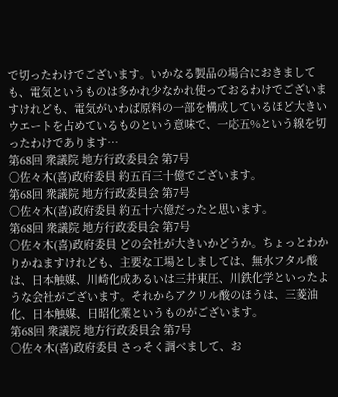で切ったわけでございます。いかなる製品の場合におきましても、電気というものは多かれ少なかれ使っておるわけでございますけれども、電気がいわば原料の一部を構成しているほど大きいウエートを占めているものという意味で、一応五%という線を切ったわけであります…
第68回 衆議院 地方行政委員会 第7号
○佐々木(喜)政府委員 約五百三十億でございます。
第68回 衆議院 地方行政委員会 第7号
○佐々木(喜)政府委員 約五十六億だったと思います。
第68回 衆議院 地方行政委員会 第7号
○佐々木(喜)政府委員 どの会社が大きいかどうか。ちょっとわかりかねますけれども、主要な工場としましては、無水フタル酸は、日本触媒、川崎化成あるいは三井東圧、川鉄化学といったような会社がございます。それからアクリル酸のほうは、三菱油化、日本触媒、日昭化薬というものがございます。
第68回 衆議院 地方行政委員会 第7号
○佐々木(喜)政府委員 さっそく調べまして、お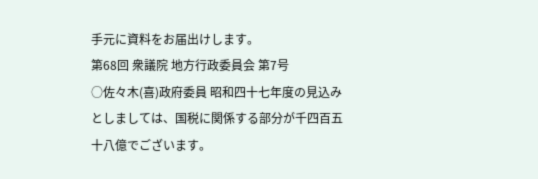手元に資料をお届出けします。
第68回 衆議院 地方行政委員会 第7号
○佐々木(喜)政府委員 昭和四十七年度の見込みとしましては、国税に関係する部分が千四百五十八億でございます。